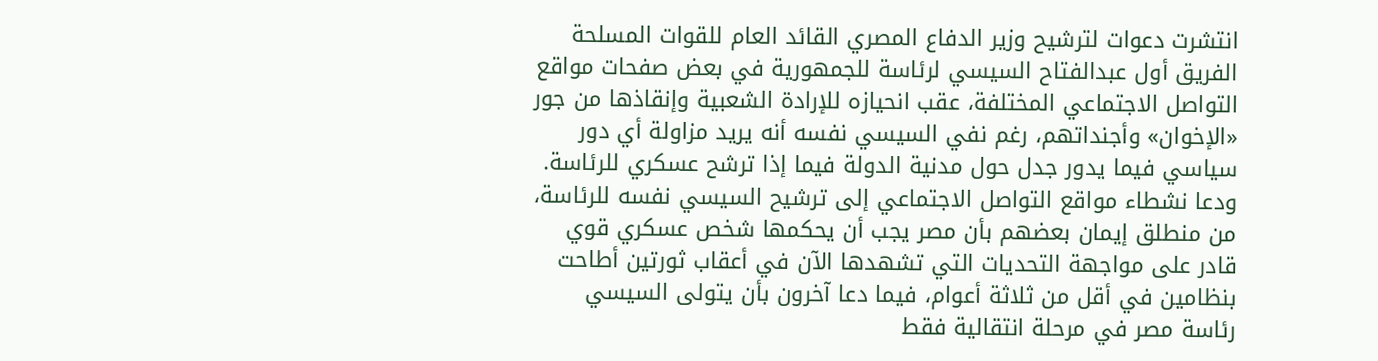انتشرت دعوات لترشيح وزير الدفاع المصري القائد العام للقوات المسلحة الفريق أول عبدالفتاح السيسي لرئاسة للجمهورية في بعض صفحات مواقع التواصل الاجتماعي المختلفة، عقب انحيازه للإرادة الشعبية وإنقاذها من جور «الإخوان» وأجنداتهم، رغم نفي السيسي نفسه أنه يريد مزاولة أي دور سياسي فيما يدور جدل حول مدنية الدولة فيما إذا ترشح عسكري للرئاسة.
ودعا نشطاء مواقع التواصل الاجتماعي إلى ترشيح السيسي نفسه للرئاسة، من منطلق إيمان بعضهم بأن مصر يجب أن يحكمها شخص عسكري قوي قادر على مواجهة التحديات التي تشهدها الآن في أعقاب ثورتين أطاحت بنظامين في أقل من ثلاثة أعوام، فيما دعا آخرون بأن يتولى السيسي رئاسة مصر في مرحلة انتقالية فقط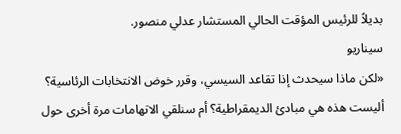بديلاً للرئيس المؤقت الحالي المستشار عدلي منصور.
سيناريو
«لكن ماذا سيحدث إذا تقاعد السيسي، وقرر خوض الانتخابات الرئاسية؟ أليست هذه هي مبادئ الديمقراطية؟ أم سنلقي الاتهامات مرة أخرى حول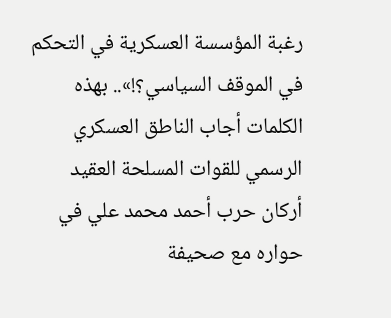رغبة المؤسسة العسكرية في التحكم في الموقف السياسي؟!».. بهذه الكلمات أجاب الناطق العسكري الرسمي للقوات المسلحة العقيد أركان حرب أحمد محمد علي في حواره مع صحيفة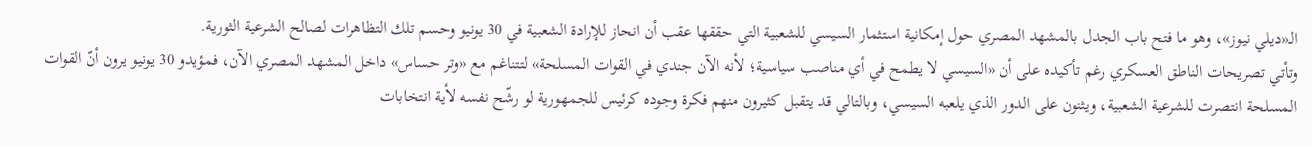الـ«ديلي نيوز»، وهو ما فتح باب الجدل بالمشهد المصري حول إمكانية استثمار السيسي للشعبية التي حققها عقب أن انحاز للإرادة الشعبية في 30 يونيو وحسم تلك التظاهرات لصالح الشرعية الثورية.
وتأتي تصريحات الناطق العسكري رغم تأكيده على أن «السيسي لا يطمح في أي مناصب سياسية؛ لأنه الآن جندي في القوات المسلحة» لتتناغم مع «وتر حساس» داخل المشهد المصري الآن، فمؤيدو 30 يونيو يرون أنّ القوات المسلحة انتصرت للشرعية الشعبية، ويثنون على الدور الذي يلعبه السيسي، وبالتالي قد يتقبل كثيرون منهم فكرة وجوده كرئيس للجمهورية لو رشّح نفسه لأية انتخابات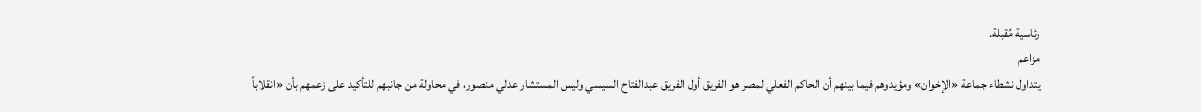رئاسية مُقبلة.
مزاعم
يتداول نشطاء جماعة «الإخوان» ومؤيدوهم فيما بينهم أن الحاكم الفعلي لمصر هو الفريق أول الفريق عبدالفتاح السيسي وليس المستشار عدلي منصور، في محاولة من جانبهم للتأكيد على زعمهم بأن «انقلاباً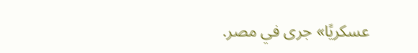عسكريًا» جرى في مصر.